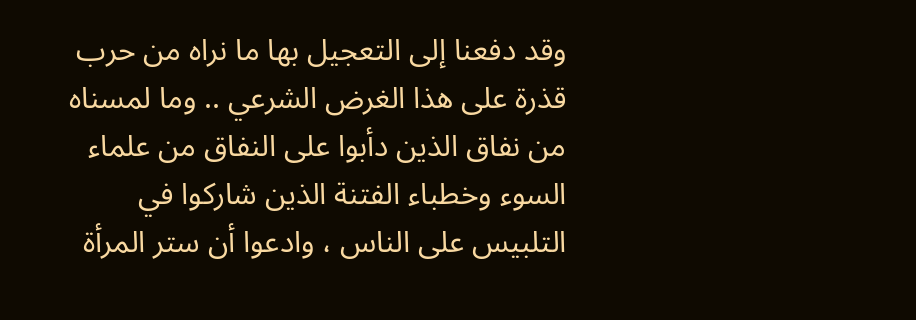وقد دفعنا إلى التعجيل بها ما نراه من حرب قذرة على هذا الغرض الشرعي .. وما لمسناه من نفاق الذين دأبوا على النفاق من علماء السوء وخطباء الفتنة الذين شاركوا في التلبيس على الناس ، وادعوا أن ستر المرأة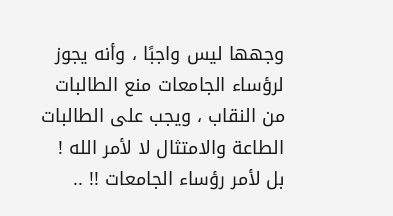وجهها ليس واجبًا ، وأنه يجوز لرؤساء الجامعات منع الطالبات من النقاب ، ويجب على الطالبات الطاعة والامتثال لا لأمر الله ! بل لأمر رؤساء الجامعات !! ..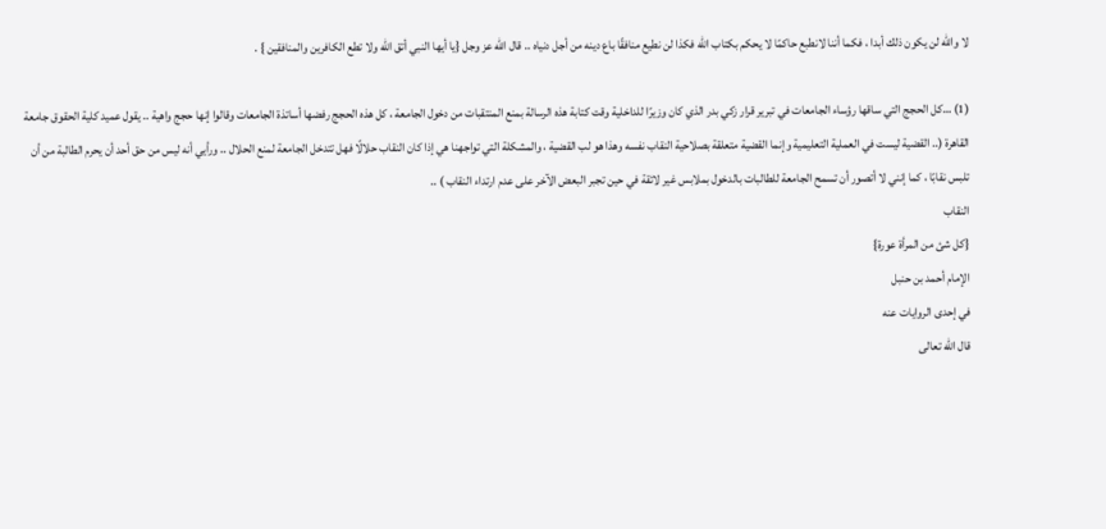لا والله لن يكون ذلك أبدا ، فكما أننا لانطبع حاكمًا لا يحكم بكتاب الله فكذا لن نطيع منافقًا باع دينه من أجل دنياه .. قال الله عز وجل {يا أيها النبي أتق الله ولا تطع الكافرين والمنافقين } .

(1) …كل الحجج التي ساقها رؤساء الجامعات في تبرير قرار زكي بدر الذي كان وزيرًا للداخلية وقت كتابة هذه الرسالة بمنع المنتقبات من دخول الجامعة ، كل هذه الحجج رفضها أساتذة الجامعات وقالوا إنها حجج واهية .. يقول عميد كلية الحقوق جامعة القاهرة (.. القضية ليست في العملية التعليمية وإنما القضية متعلقة بصلاحية النقاب نفسه وهذا هو لب القضية ، والمشكلة التي تواجهنا هي إذا كان النقاب حلالًا فهل تتدخل الجامعة لمنع الحلال .. ورأيي أنه ليس من حق أحد أن يحرم الطالبة من أن تلبس نقابًا ، كما إنني لا أتصور أن تسمح الجامعة للطالبات بالدخول بملابس غير لائقة في حين تجبر البعض الآخر على عدم ارتداء النقاب ) ..
النقاب
{كل شئ من المرأة عورة}
الإمام أحمد بن حنبل
في إحدى الروايات عنه
قال الله تعالى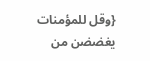{وقل للمؤمنات يغضضن من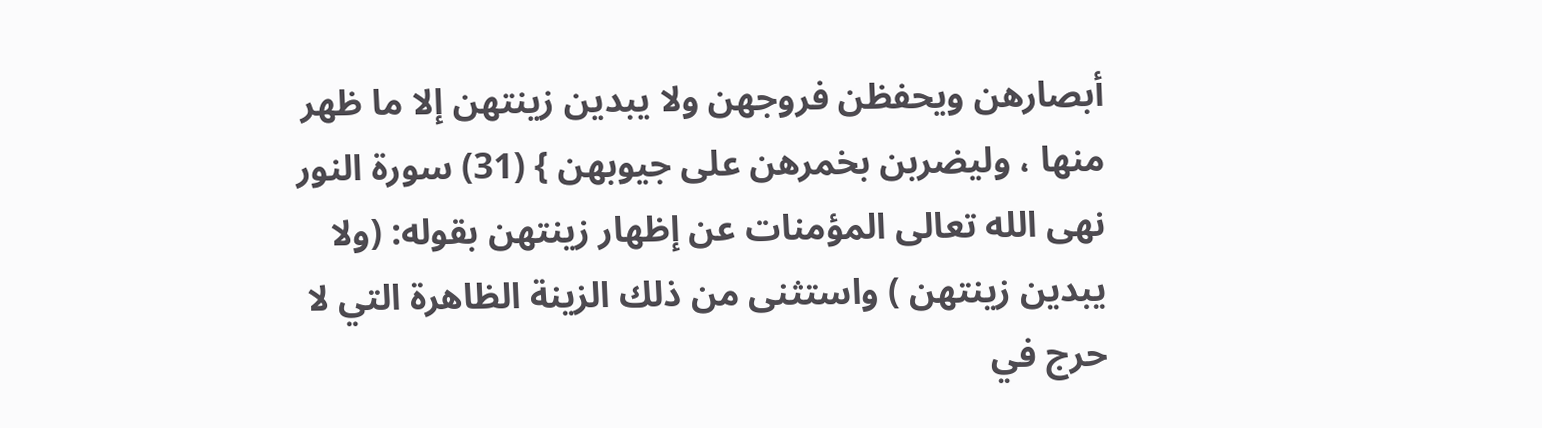أبصارهن ويحفظن فروجهن ولا يبدين زينتهن إلا ما ظهر منها ، وليضربن بخمرهن على جيوبهن } (31) سورة النور
نهى الله تعالى المؤمنات عن إظهار زينتهن بقوله: (ولا يبدين زينتهن ) واستثنى من ذلك الزينة الظاهرة التي لا حرج في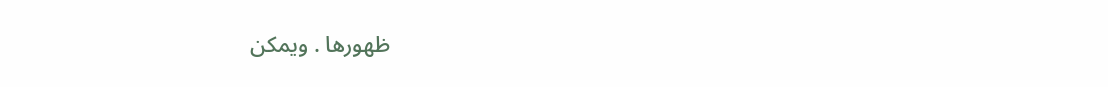ظهورها . ويمكن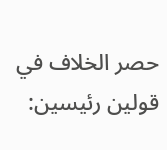حصر الخلاف في قولين رئيسين: